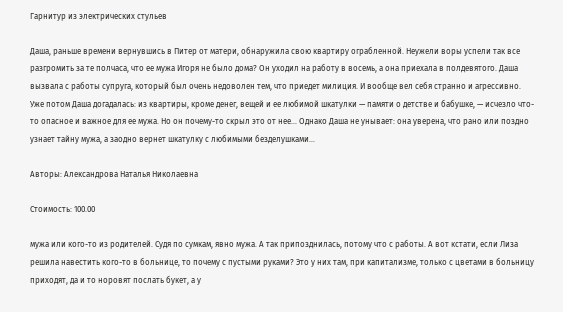Гарнитур из электрических стульев

Даша, раньше времени вернувшись в Питер от матери, обнаружила свою квартиру ограбленной. Неужели воры успели так все разгромить за те полчаса, что ее мужа Игоря не было дома? Он уходил на работу в восемь, а она приехала в полдевятого. Даша вызвала с работы супруга, который был очень недоволен тем, что приедет милиция. И вообще вел себя странно и агрессивно. Уже потом Даша догадалась: из квартиры, кроме денег, вещей и ее любимой шкатулки — памяти о детстве и бабушке, — исчезло что-то опасное и важное для ее мужа. Но он почему-то скрыл это от нее… Однако Даша не унывает: она уверена, что рано или поздно узнает тайну мужа, а заодно вернет шкатулку с любимыми безделушками…

Авторы: Александрова Наталья Николаевна

Стоимость: 100.00

мужа или кого-то из родителей. Судя по сумкам, явно мужа. А так припозднилась, потому что с работы. А вот кстати, если Лиза решила навестить кого-то в больнице, то почему с пустыми руками? Это у них там, при капитализме, только с цветами в больницу приходят, да и то норовят послать букет, а у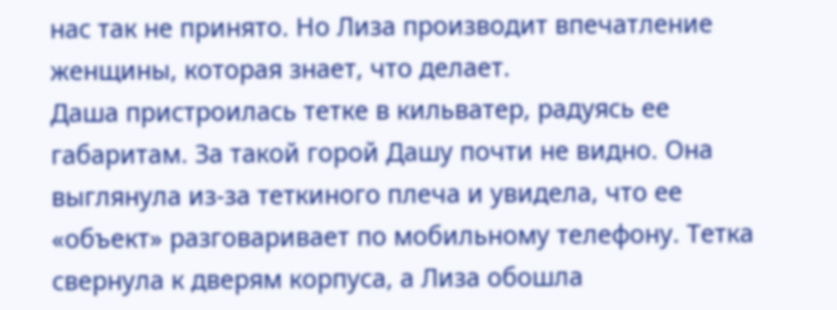нас так не принято. Но Лиза производит впечатление женщины, которая знает, что делает.
Даша пристроилась тетке в кильватер, радуясь ее габаритам. За такой горой Дашу почти не видно. Она выглянула из-за теткиного плеча и увидела, что ее «объект» разговаривает по мобильному телефону. Тетка свернула к дверям корпуса, а Лиза обошла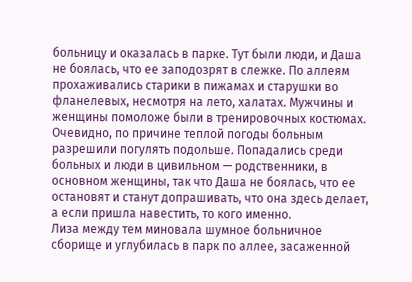больницу и оказалась в парке. Тут были люди, и Даша не боялась, что ее заподозрят в слежке. По аллеям прохаживались старики в пижамах и старушки во фланелевых, несмотря на лето, халатах. Мужчины и женщины помоложе были в тренировочных костюмах. Очевидно, по причине теплой погоды больным разрешили погулять подольше. Попадались среди больных и люди в цивильном — родственники, в основном женщины, так что Даша не боялась, что ее остановят и станут допрашивать, что она здесь делает, а если пришла навестить, то кого именно.
Лиза между тем миновала шумное больничное сборище и углубилась в парк по аллее, засаженной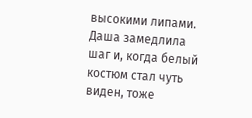высокими липами. Даша замедлила шаг и, когда белый костюм стал чуть виден, тоже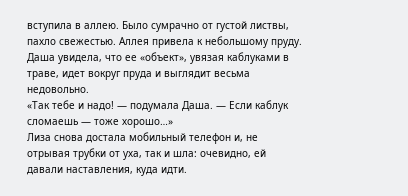вступила в аллею. Было сумрачно от густой листвы, пахло свежестью. Аллея привела к небольшому пруду. Даша увидела, что ее «объект», увязая каблуками в траве, идет вокруг пруда и выглядит весьма недовольно.
«Так тебе и надо! — подумала Даша. — Если каблук сломаешь — тоже хорошо…»
Лиза снова достала мобильный телефон и, не отрывая трубки от уха, так и шла: очевидно, ей давали наставления, куда идти.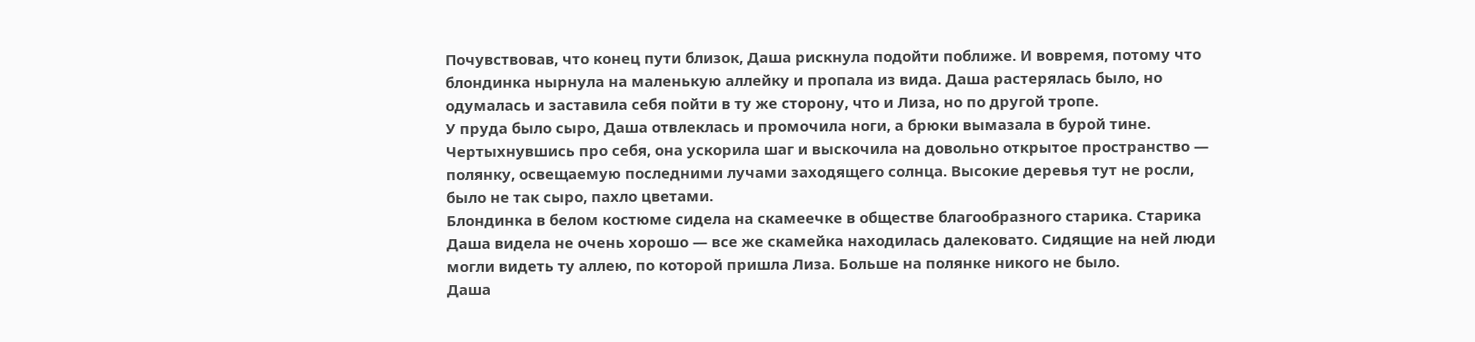Почувствовав, что конец пути близок, Даша рискнула подойти поближе. И вовремя, потому что блондинка нырнула на маленькую аллейку и пропала из вида. Даша растерялась было, но одумалась и заставила себя пойти в ту же сторону, что и Лиза, но по другой тропе.
У пруда было сыро, Даша отвлеклась и промочила ноги, а брюки вымазала в бурой тине. Чертыхнувшись про себя, она ускорила шаг и выскочила на довольно открытое пространство — полянку, освещаемую последними лучами заходящего солнца. Высокие деревья тут не росли, было не так сыро, пахло цветами.
Блондинка в белом костюме сидела на скамеечке в обществе благообразного старика. Старика Даша видела не очень хорошо — все же скамейка находилась далековато. Сидящие на ней люди могли видеть ту аллею, по которой пришла Лиза. Больше на полянке никого не было.
Даша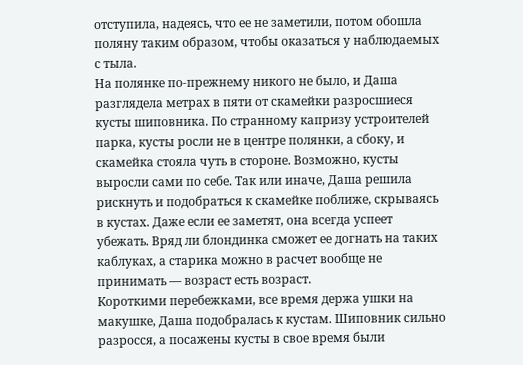отступила, надеясь, что ее не заметили, потом обошла поляну таким образом, чтобы оказаться у наблюдаемых с тыла.
На полянке по-прежнему никого не было, и Даша разглядела метрах в пяти от скамейки разросшиеся кусты шиповника. По странному капризу устроителей парка, кусты росли не в центре полянки, а сбоку, и скамейка стояла чуть в стороне. Возможно, кусты выросли сами по себе. Так или иначе, Даша решила рискнуть и подобраться к скамейке поближе, скрываясь в кустах. Даже если ее заметят, она всегда успеет убежать. Вряд ли блондинка сможет ее догнать на таких каблуках, а старика можно в расчет вообще не принимать — возраст есть возраст.
Короткими перебежками, все время держа ушки на макушке, Даша подобралась к кустам. Шиповник сильно разросся, а посажены кусты в свое время были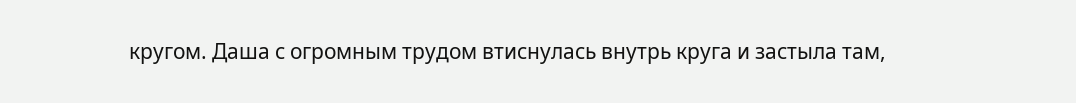кругом. Даша с огромным трудом втиснулась внутрь круга и застыла там,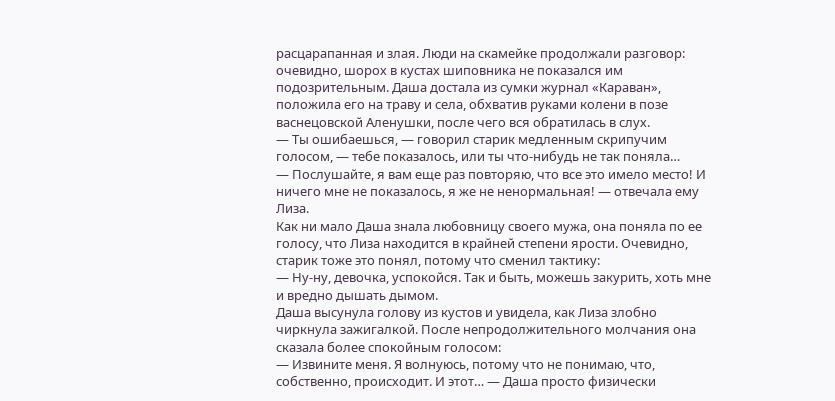расцарапанная и злая. Люди на скамейке продолжали разговор: очевидно, шорох в кустах шиповника не показался им подозрительным. Даша достала из сумки журнал «Караван», положила его на траву и села, обхватив руками колени в позе васнецовской Аленушки, после чего вся обратилась в слух.
— Ты ошибаешься, — говорил старик медленным скрипучим голосом, — тебе показалось, или ты что-нибудь не так поняла…
— Послушайте, я вам еще раз повторяю, что все это имело место! И ничего мне не показалось, я же не ненормальная! — отвечала ему Лиза.
Как ни мало Даша знала любовницу своего мужа, она поняла по ее голосу, что Лиза находится в крайней степени ярости. Очевидно, старик тоже это понял, потому что сменил тактику:
— Ну-ну, девочка, успокойся. Так и быть, можешь закурить, хоть мне и вредно дышать дымом.
Даша высунула голову из кустов и увидела, как Лиза злобно чиркнула зажигалкой. После непродолжительного молчания она сказала более спокойным голосом:
— Извините меня. Я волнуюсь, потому что не понимаю, что, собственно, происходит. И этот… — Даша просто физически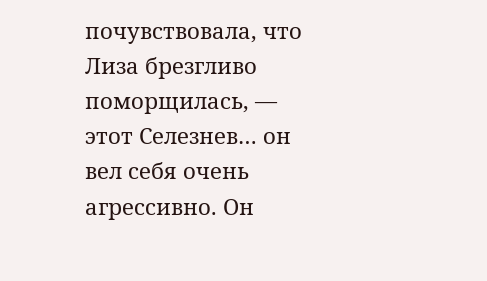почувствовала, что Лиза брезгливо поморщилась, — этот Селезнев… он вел себя очень агрессивно. Он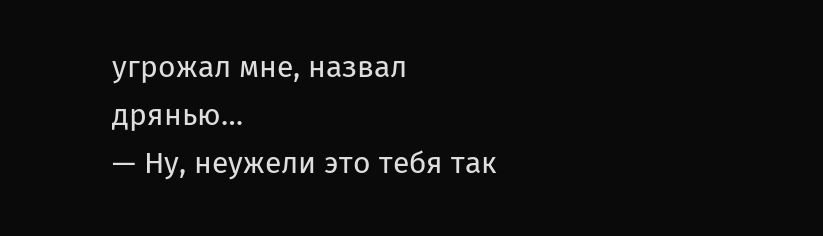угрожал мне, назвал дрянью…
— Ну, неужели это тебя так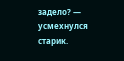задело? — усмехнулся старик.